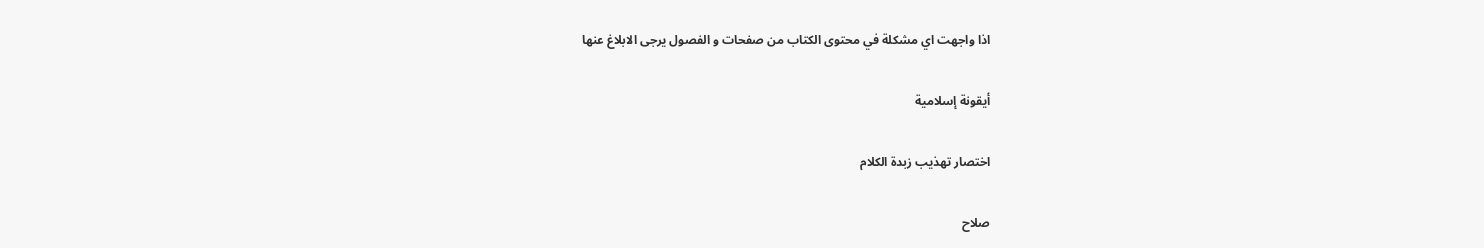اذا واجهت اي مشكلة في محتوى الكتاب من صفحات و الفصول يرجى الابلاغ عنها

أيقونة إسلامية

اختصار تهذيب زبدة الكلام

صلاح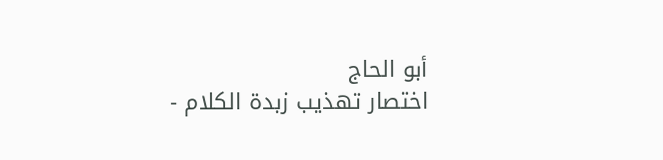أبو الحاج
اختصار تهذيب زبدة الكلام -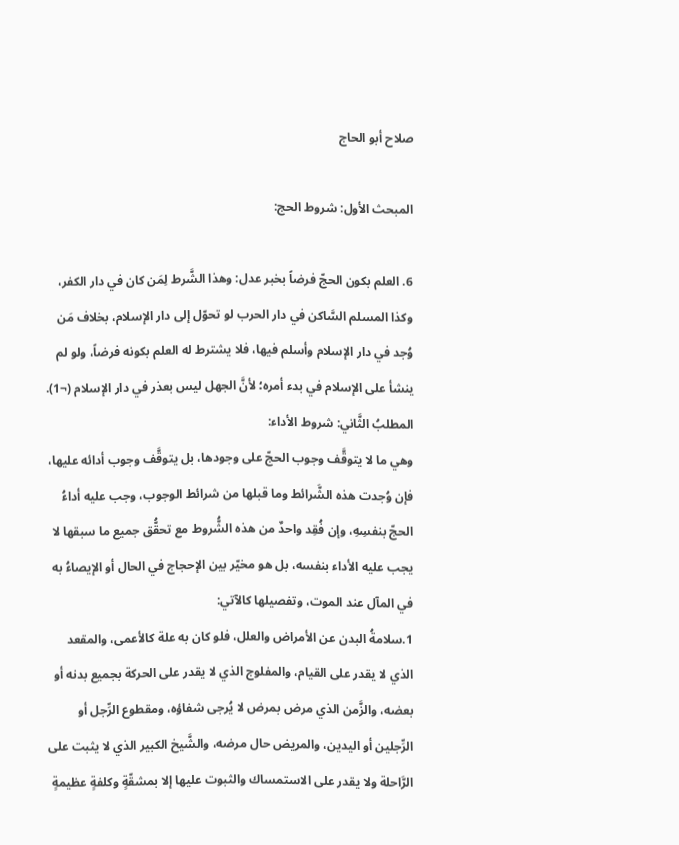صلاح أبو الحاج

المبحث الأول: شروط الحج:

6. العلم بكون الحجّ فرضاً بخبر عدل: وهذا الشَّرط لِمَن كان في دار الكفر، وكذا المسلم السَّاكن في دار الحرب لو تحوّل إلى دار الإسلام، بخلاف مَن وُجد في دار الإسلام وأسلم فيها، فلا يشترط له العلم بكونه فرضاً، ولو لم ينشأ على الإسلام في بدء أمره؛ لأنَّ الجهل ليس بعذر في دار الإسلام (¬1).
المطلبُ الثَّاني: شروط الأداء:
وهي ما لا يتوقَّف وجوب الحجّ على وجودها، بل يتوقَّف وجوب أدائه عليها، فإن وُجدت هذه الشَّرائط وما قبلها من شرائط الوجوب، وجب عليه أداءُ الحجّ بنفسِهِ، وإن فُقِد واحدٌ من هذه الشُّروط مع تحقُّق جميع ما سبقها لا يجب عليه الأداء بنفسه، بل هو مخيّر بين الإحجاج في الحال أو الإيصاءُ به في المآل عند الموت، وتفصيلها كالآتي:
1.سلامةُ البدن عن الأمراض والعلل، فلو كان به علة كالأعمى، والمقعد الذي لا يقدر على القيام، والمفلوج الذي لا يقدر على الحركة بجميع بدنه أو بعضه، والزَّمن الذي مرض بمرض لا يُرجى شفاؤه، ومقطوع الرِّجل أو الرِّجلين أو اليدين، والمريض حال مرضه، والشَّيخ الكبير الذي لا يثبت على الرَّاحلة ولا يقدر على الاستمساك والثبوت عليها إلا بمشقّةٍ وكلفةٍ عظيمةٍ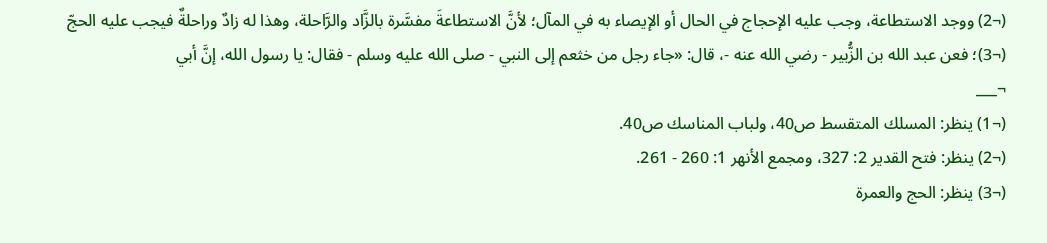(¬2) ووجد الاستطاعة، وجب عليه الإحجاج في الحال أو الإيصاء به في المآل؛ لأنَّ الاستطاعةَ مفسَّرة بالزَّاد والرَّاحلة، وهذا له زادٌ وراحلةٌ فيجب عليه الحجّ (¬3)؛ فعن عبد الله بن الزُّبير - رضي الله عنه -، قال: «جاء رجل من خثعم إلى النبي - صلى الله عليه وسلم - فقال: يا رسول الله، إنَّ أبي
¬___
(¬1) ينظر: المسلك المتقسط ص40، ولباب المناسك ص40.
(¬2) ينظر: فتح القدير 2: 327، ومجمع الأنهر 1: 260 - 261.
(¬3) ينظر: الحج والعمرة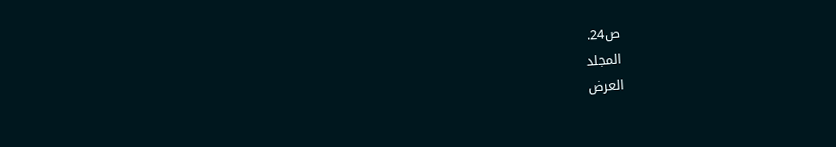ص24.
المجلد
العرض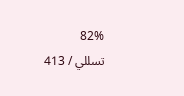82%
تسللي / 413